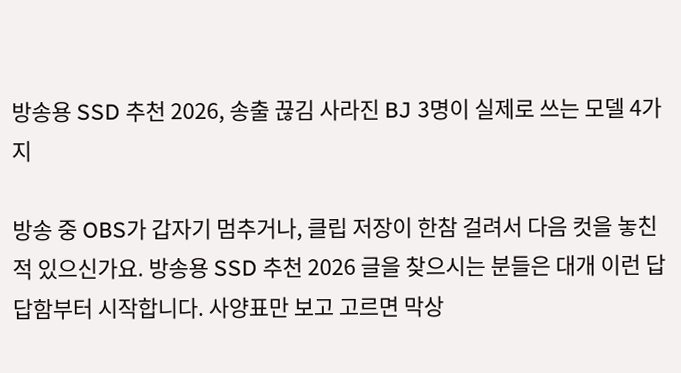방송용 SSD 추천 2026, 송출 끊김 사라진 BJ 3명이 실제로 쓰는 모델 4가지

방송 중 OBS가 갑자기 멈추거나, 클립 저장이 한참 걸려서 다음 컷을 놓친 적 있으신가요. 방송용 SSD 추천 2026 글을 찾으시는 분들은 대개 이런 답답함부터 시작합니다. 사양표만 보고 고르면 막상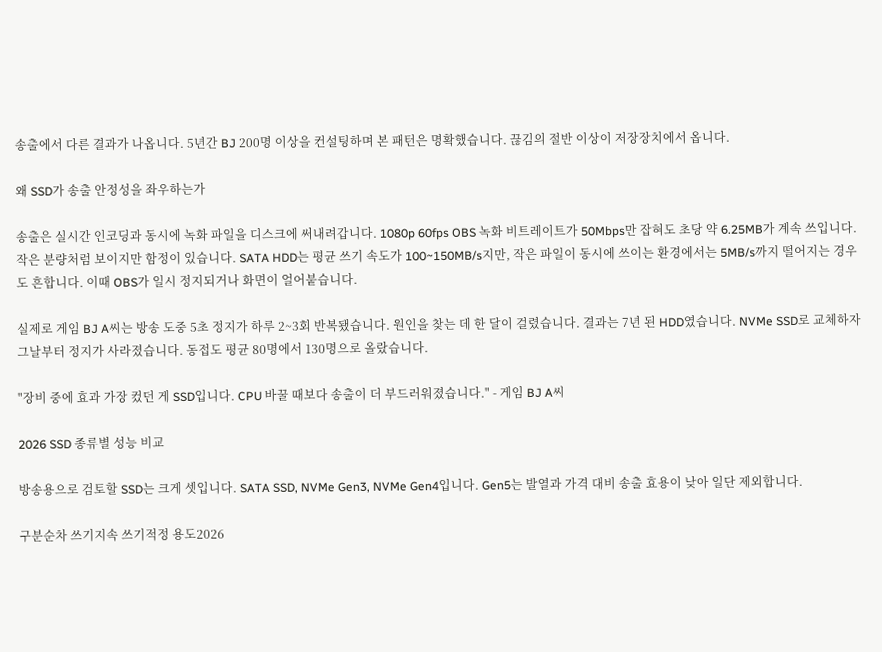송출에서 다른 결과가 나옵니다. 5년간 BJ 200명 이상을 컨설팅하며 본 패턴은 명확했습니다. 끊김의 절반 이상이 저장장치에서 옵니다.

왜 SSD가 송출 안정성을 좌우하는가

송출은 실시간 인코딩과 동시에 녹화 파일을 디스크에 써내려갑니다. 1080p 60fps OBS 녹화 비트레이트가 50Mbps만 잡혀도 초당 약 6.25MB가 계속 쓰입니다. 작은 분량처럼 보이지만 함정이 있습니다. SATA HDD는 평균 쓰기 속도가 100~150MB/s지만, 작은 파일이 동시에 쓰이는 환경에서는 5MB/s까지 떨어지는 경우도 흔합니다. 이때 OBS가 일시 정지되거나 화면이 얼어붙습니다.

실제로 게임 BJ A씨는 방송 도중 5초 정지가 하루 2~3회 반복됐습니다. 원인을 찾는 데 한 달이 걸렸습니다. 결과는 7년 된 HDD였습니다. NVMe SSD로 교체하자 그날부터 정지가 사라졌습니다. 동접도 평균 80명에서 130명으로 올랐습니다.

"장비 중에 효과 가장 컸던 게 SSD입니다. CPU 바꿀 때보다 송출이 더 부드러워졌습니다." - 게임 BJ A씨

2026 SSD 종류별 성능 비교

방송용으로 검토할 SSD는 크게 셋입니다. SATA SSD, NVMe Gen3, NVMe Gen4입니다. Gen5는 발열과 가격 대비 송출 효용이 낮아 일단 제외합니다.

구분순차 쓰기지속 쓰기적정 용도2026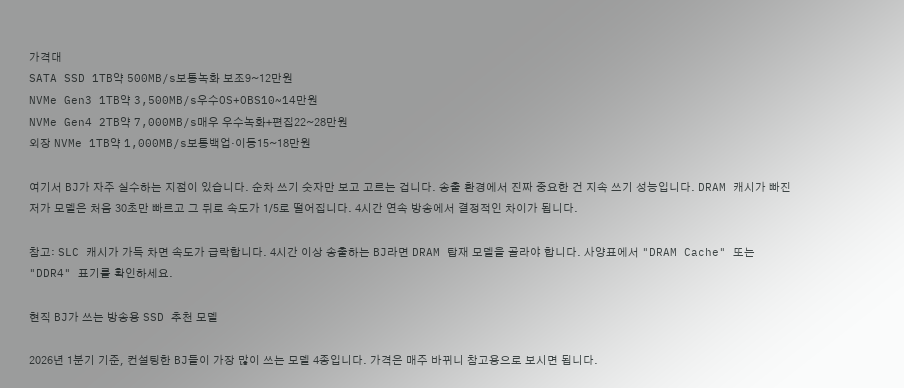가격대
SATA SSD 1TB약 500MB/s보통녹화 보조9~12만원
NVMe Gen3 1TB약 3,500MB/s우수OS+OBS10~14만원
NVMe Gen4 2TB약 7,000MB/s매우 우수녹화+편집22~28만원
외장 NVMe 1TB약 1,000MB/s보통백업·이동15~18만원

여기서 BJ가 자주 실수하는 지점이 있습니다. 순차 쓰기 숫자만 보고 고르는 겁니다. 송출 환경에서 진짜 중요한 건 지속 쓰기 성능입니다. DRAM 캐시가 빠진 저가 모델은 처음 30초만 빠르고 그 뒤로 속도가 1/5로 떨어집니다. 4시간 연속 방송에서 결정적인 차이가 됩니다.

참고: SLC 캐시가 가득 차면 속도가 급락합니다. 4시간 이상 송출하는 BJ라면 DRAM 탑재 모델을 골라야 합니다. 사양표에서 "DRAM Cache" 또는 "DDR4" 표기를 확인하세요.

현직 BJ가 쓰는 방송용 SSD 추천 모델

2026년 1분기 기준, 컨설팅한 BJ들이 가장 많이 쓰는 모델 4종입니다. 가격은 매주 바뀌니 참고용으로 보시면 됩니다.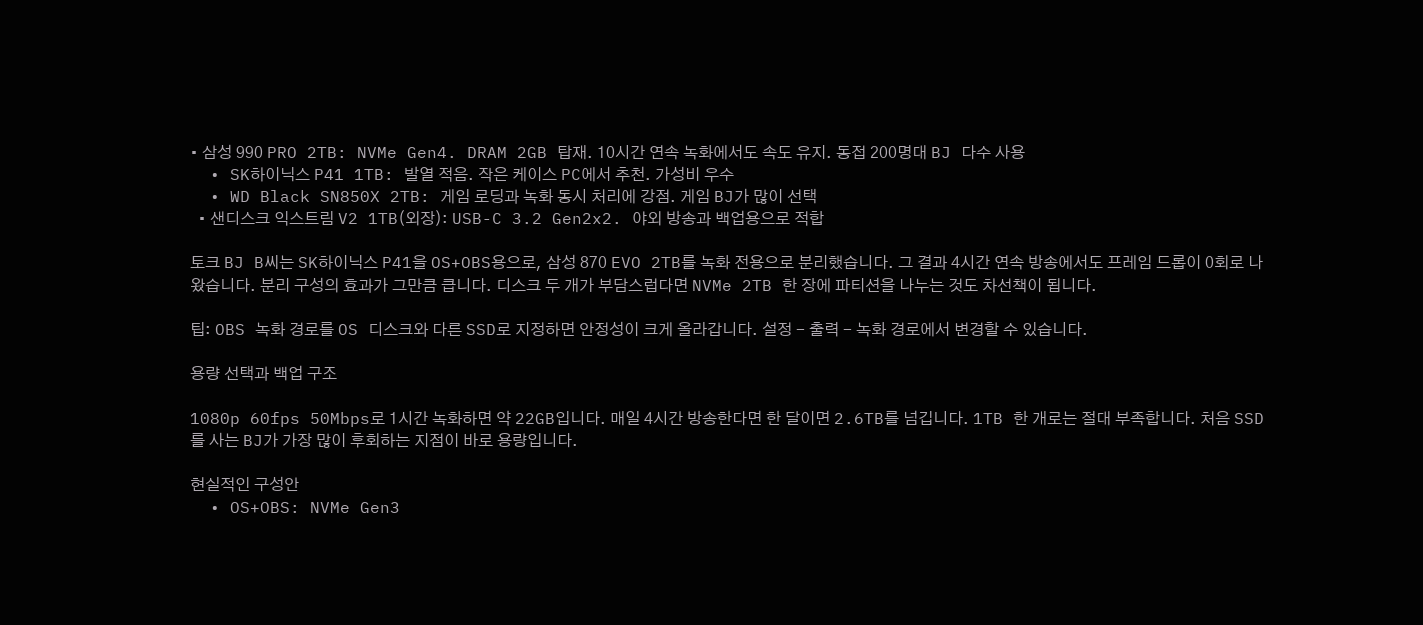• 삼성 990 PRO 2TB: NVMe Gen4. DRAM 2GB 탑재. 10시간 연속 녹화에서도 속도 유지. 동접 200명대 BJ 다수 사용
  • SK하이닉스 P41 1TB: 발열 적음. 작은 케이스 PC에서 추천. 가성비 우수
  • WD Black SN850X 2TB: 게임 로딩과 녹화 동시 처리에 강점. 게임 BJ가 많이 선택
  • 샌디스크 익스트림 V2 1TB(외장): USB-C 3.2 Gen2x2. 야외 방송과 백업용으로 적합

토크 BJ B씨는 SK하이닉스 P41을 OS+OBS용으로, 삼성 870 EVO 2TB를 녹화 전용으로 분리했습니다. 그 결과 4시간 연속 방송에서도 프레임 드롭이 0회로 나왔습니다. 분리 구성의 효과가 그만큼 큽니다. 디스크 두 개가 부담스럽다면 NVMe 2TB 한 장에 파티션을 나누는 것도 차선책이 됩니다.

팁: OBS 녹화 경로를 OS 디스크와 다른 SSD로 지정하면 안정성이 크게 올라갑니다. 설정 - 출력 - 녹화 경로에서 변경할 수 있습니다.

용량 선택과 백업 구조

1080p 60fps 50Mbps로 1시간 녹화하면 약 22GB입니다. 매일 4시간 방송한다면 한 달이면 2.6TB를 넘깁니다. 1TB 한 개로는 절대 부족합니다. 처음 SSD를 사는 BJ가 가장 많이 후회하는 지점이 바로 용량입니다.

현실적인 구성안
  • OS+OBS: NVMe Gen3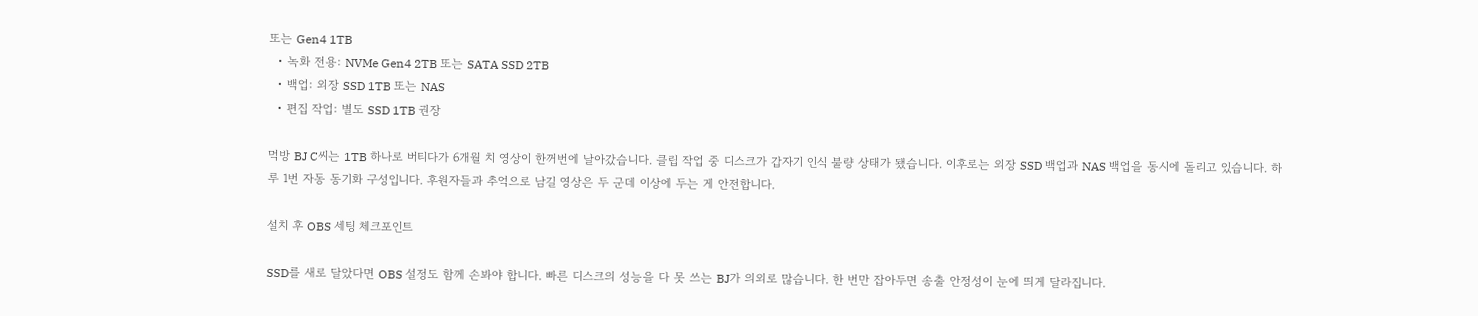또는 Gen4 1TB
  • 녹화 전용: NVMe Gen4 2TB 또는 SATA SSD 2TB
  • 백업: 외장 SSD 1TB 또는 NAS
  • 편집 작업: 별도 SSD 1TB 권장

먹방 BJ C씨는 1TB 하나로 버티다가 6개월 치 영상이 한꺼번에 날아갔습니다. 클립 작업 중 디스크가 갑자기 인식 불량 상태가 됐습니다. 이후로는 외장 SSD 백업과 NAS 백업을 동시에 돌리고 있습니다. 하루 1번 자동 동기화 구성입니다. 후원자들과 추억으로 남길 영상은 두 군데 이상에 두는 게 안전합니다.

설치 후 OBS 세팅 체크포인트

SSD를 새로 달았다면 OBS 설정도 함께 손봐야 합니다. 빠른 디스크의 성능을 다 못 쓰는 BJ가 의외로 많습니다. 한 번만 잡아두면 송출 안정성이 눈에 띄게 달라집니다.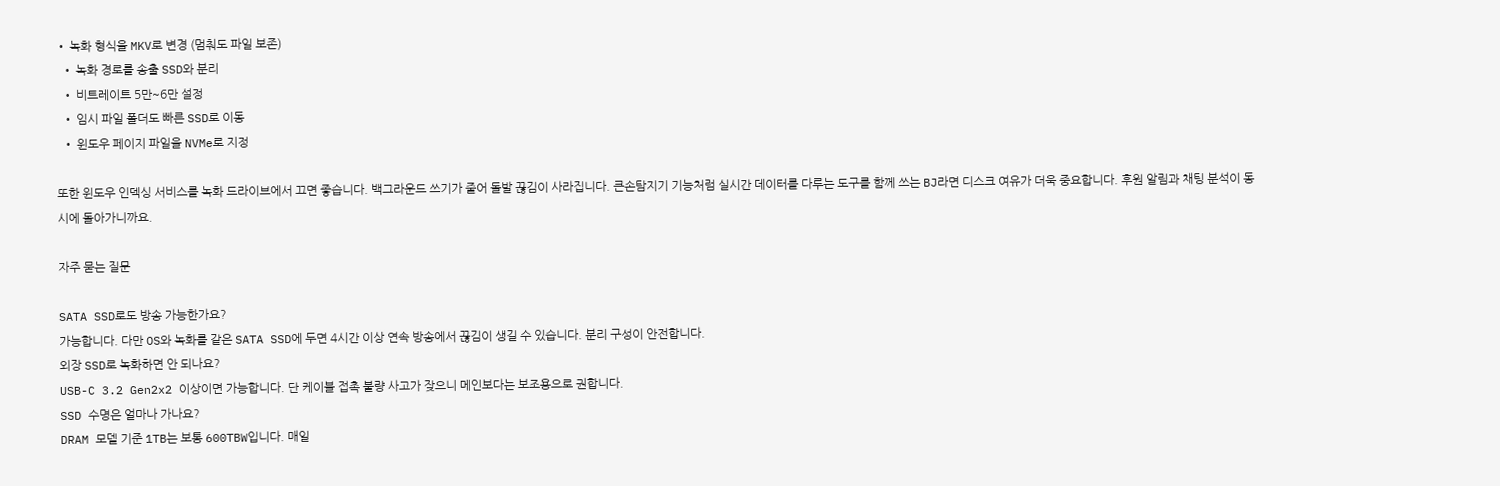• 녹화 형식을 MKV로 변경 (멈춰도 파일 보존)
  • 녹화 경로를 송출 SSD와 분리
  • 비트레이트 5만~6만 설정
  • 임시 파일 폴더도 빠른 SSD로 이동
  • 윈도우 페이지 파일을 NVMe로 지정

또한 윈도우 인덱싱 서비스를 녹화 드라이브에서 끄면 좋습니다. 백그라운드 쓰기가 줄어 돌발 끊김이 사라집니다. 큰손탐지기 기능처럼 실시간 데이터를 다루는 도구를 함께 쓰는 BJ라면 디스크 여유가 더욱 중요합니다. 후원 알림과 채팅 분석이 동시에 돌아가니까요.

자주 묻는 질문

SATA SSD로도 방송 가능한가요?
가능합니다. 다만 OS와 녹화를 같은 SATA SSD에 두면 4시간 이상 연속 방송에서 끊김이 생길 수 있습니다. 분리 구성이 안전합니다.
외장 SSD로 녹화하면 안 되나요?
USB-C 3.2 Gen2x2 이상이면 가능합니다. 단 케이블 접촉 불량 사고가 잦으니 메인보다는 보조용으로 권합니다.
SSD 수명은 얼마나 가나요?
DRAM 모델 기준 1TB는 보통 600TBW입니다. 매일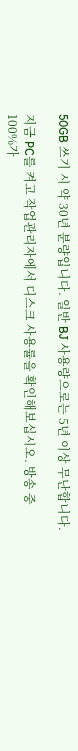50GB 쓰기 시 약 30년 분량입니다. 일반 BJ 사용량으로는 5년 이상 무난합니다.

지금 PC를 켜고 작업관리자에서 디스크 사용률을 확인해보십시오. 방송 중 100%가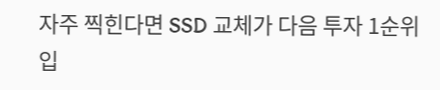자주 찍힌다면 SSD 교체가 다음 투자 1순위입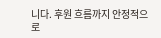니다. 후원 흐름까지 안정적으로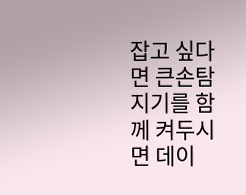잡고 싶다면 큰손탐지기를 함께 켜두시면 데이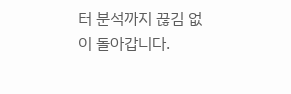터 분석까지 끊김 없이 돌아갑니다.